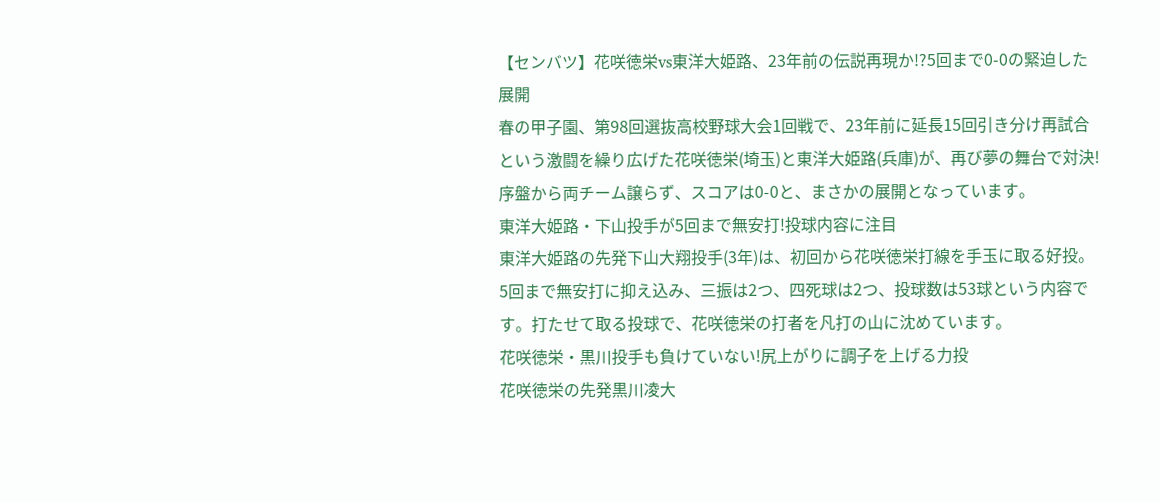【センバツ】花咲徳栄vs東洋大姫路、23年前の伝説再現か!?5回まで0-0の緊迫した展開
春の甲子園、第98回選抜高校野球大会1回戦で、23年前に延長15回引き分け再試合という激闘を繰り広げた花咲徳栄(埼玉)と東洋大姫路(兵庫)が、再び夢の舞台で対決!序盤から両チーム譲らず、スコアは0-0と、まさかの展開となっています。
東洋大姫路・下山投手が5回まで無安打!投球内容に注目
東洋大姫路の先発下山大翔投手(3年)は、初回から花咲徳栄打線を手玉に取る好投。5回まで無安打に抑え込み、三振は2つ、四死球は2つ、投球数は53球という内容です。打たせて取る投球で、花咲徳栄の打者を凡打の山に沈めています。
花咲徳栄・黒川投手も負けていない!尻上がりに調子を上げる力投
花咲徳栄の先発黒川凌大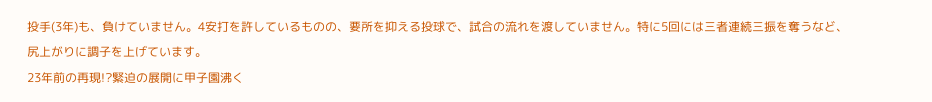投手(3年)も、負けていません。4安打を許しているものの、要所を抑える投球で、試合の流れを渡していません。特に5回には三者連続三振を奪うなど、尻上がりに調子を上げています。
23年前の再現!?緊迫の展開に甲子園沸く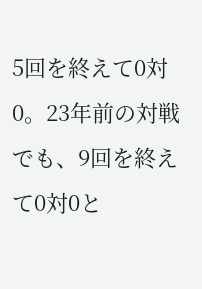5回を終えて0対0。23年前の対戦でも、9回を終えて0対0と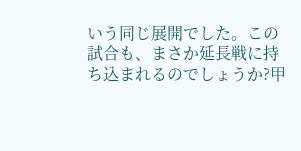いう同じ展開でした。この試合も、まさか延長戦に持ち込まれるのでしょうか?甲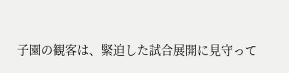子園の観客は、緊迫した試合展開に見守って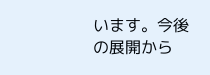います。今後の展開から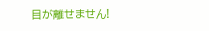目が離せません!